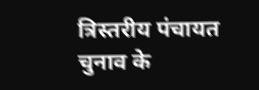त्रिस्तरीय पंचायत चुनाव के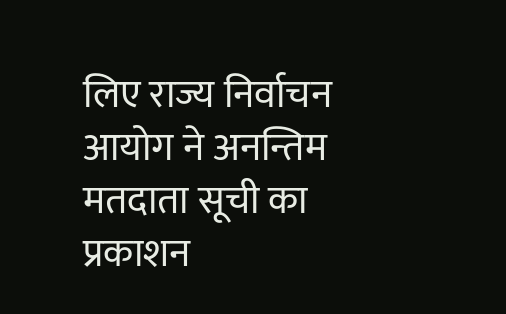लिए राज्य निर्वाचन आयोग ने अनन्तिम मतदाता सूची का प्रकाशन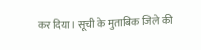कर दिया। सूची के मुताबिक जिले की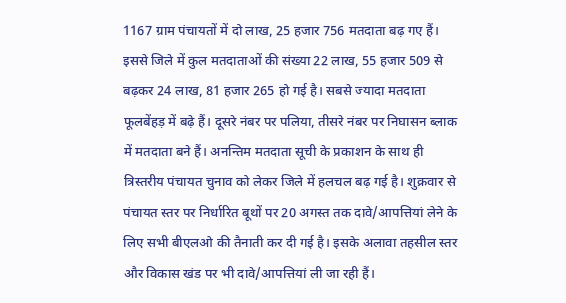1167 ग्राम पंचायतों में दो लाख, 25 हजार 756 मतदाता बढ़ गए हैं। इससे जिले में कुल मतदाताओं की संख्या 22 लाख, 55 हजार 509 से बढ़कर 24 लाख, 81 हजार 265 हो गई है। सबसे ज्यादा मतदाता फूलबेंहड़ में बढ़े हैं। दूसरे नंबर पर पलिया, तीसरे नंबर पर निघासन ब्लाक में मतदाता बने हैं। अनन्तिम मतदाता सूची के प्रकाशन के साथ ही त्रिस्तरीय पंचायत चुनाव को लेकर जिले में हलचल बढ़ गई है। शुक्रवार से पंचायत स्तर पर निर्धारित बूथों पर 20 अगस्त तक दावे/आपत्तियां लेने के लिए सभी बीएलओ की तैनाती कर दी गई है। इसके अलावा तहसील स्तर और विकास खंड पर भी दावे/आपत्तियां ली जा रही हैं।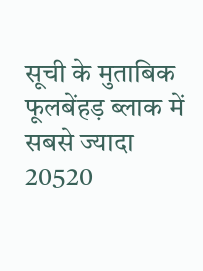सूची के मुताबिक फूलबेंहड़ ब्लाक में सबसे ज्यादा 20520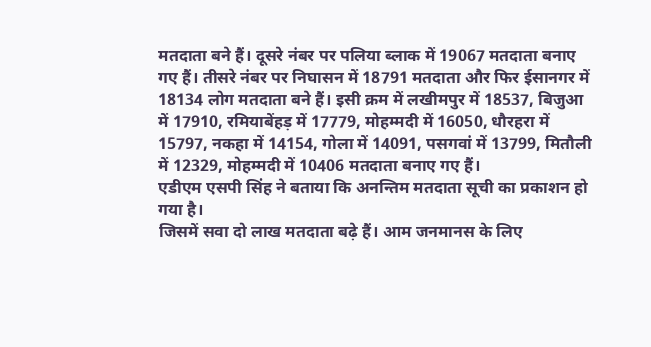मतदाता बने हैं। दूसरे नंबर पर पलिया ब्लाक में 19067 मतदाता बनाए गए हैं। तीसरे नंबर पर निघासन में 18791 मतदाता और फिर ईसानगर में 18134 लोग मतदाता बने हैं। इसी क्रम में लखीमपुर में 18537, बिजुआ में 17910, रमियाबेंहड़ में 17779, मोहम्मदी में 16050, धौरहरा में 15797, नकहा में 14154, गोला में 14091, पसगवां में 13799, मितौली में 12329, मोहम्मदी में 10406 मतदाता बनाए गए हैं।
एडीएम एसपी सिंह ने बताया कि अनन्तिम मतदाता सूची का प्रकाशन हो गया है।
जिसमें सवा दो लाख मतदाता बढ़े हैं। आम जनमानस के लिए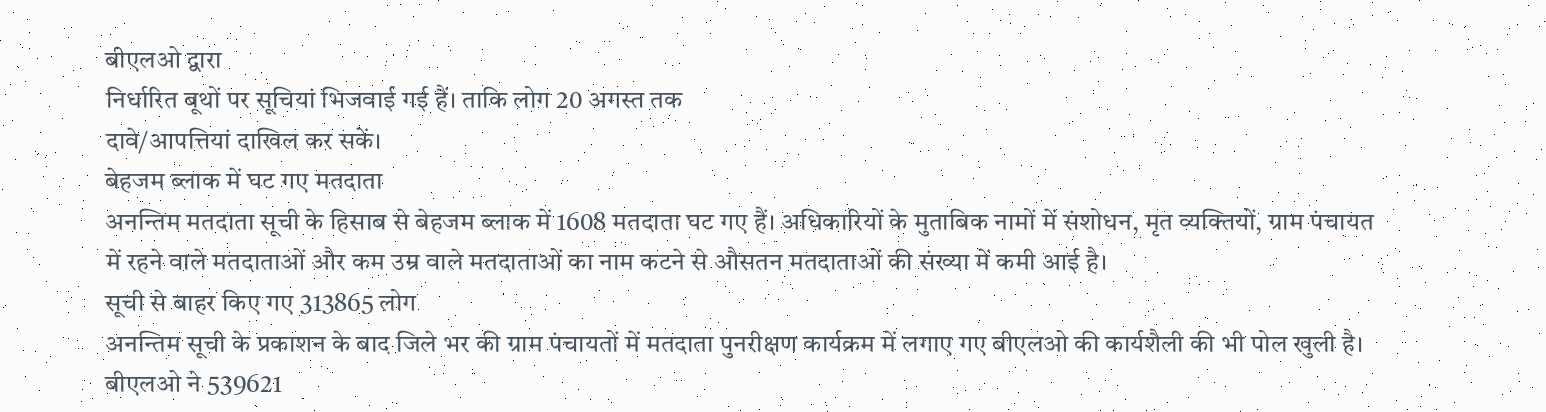बीएलओ द्वारा
निर्धारित बूथों पर सूचियां भिजवाई गई हैं। ताकि लोग 20 अगस्त तक
दावे/आपत्तियां दाखिल कर सकें।
बेहजम ब्लाक में घट गए मतदाता
अनन्तिम मतदाता सूची के हिसाब से बेहजम ब्लाक में 1608 मतदाता घट गए हैं। अधिकारियों के मुताबिक नामों में संशोधन, मृत व्यक्तियों, ग्राम पंचायत में रहने वाले मतदाताओं और कम उम्र वाले मतदाताओं का नाम कटने से औसतन मतदाताओं की संख्या में कमी आई है।
सूची से बाहर किए गए 313865 लोग
अनन्तिम सूची के प्रकाशन के बाद जिले भर की ग्राम पंचायतों में मतदाता पुनरीक्षण कार्यक्रम में लगाए गए बीएलओ की कार्यशैली की भी पोल खुली है। बीएलओ ने 539621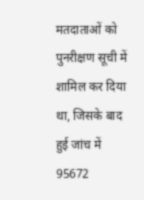मतदाताओं को पुनरीक्षण सूची में शामिल कर दिया था, जिसके बाद हुई जांच में 95672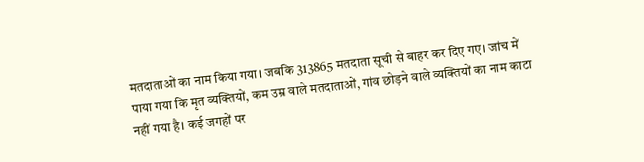मतदाताओं का नाम किया गया। जबकि 313865 मतदाता सूची से बाहर कर दिए गए। जांच में पाया गया कि मृत व्यक्तियों, कम उम्र वाले मतदाताओं, गांव छोड़ने वाले व्यक्तियों का नाम काटा नहीं गया है। कई जगहों पर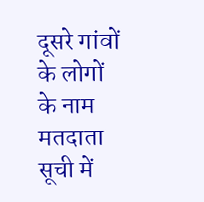दूसरे गांवों के लोगों के नाम मतदाता सूची में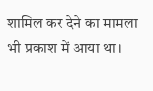शामिल कर देने का मामला भी प्रकाश में आया था।